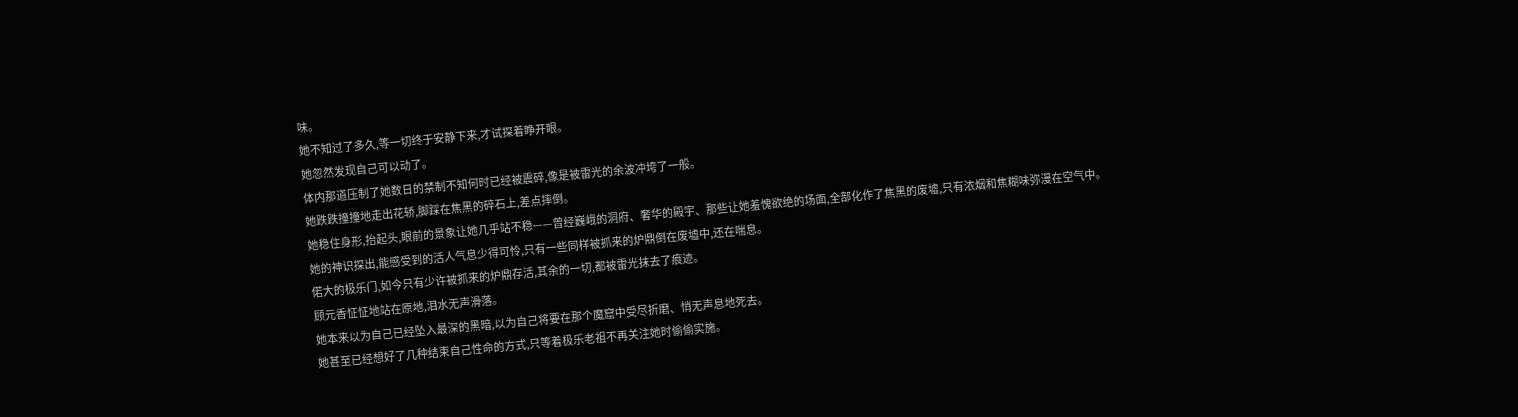味。
她不知过了多久,等一切终于安静下来,才试探着睁开眼。
她忽然发现自己可以动了。
体内那道压制了她数日的禁制不知何时已经被震碎,像是被雷光的余波冲垮了一般。
她跌跌撞撞地走出花轿,脚踩在焦黑的碎石上,差点摔倒。
她稳住身形,抬起头,眼前的景象让她几乎站不稳——曾经巍峨的洞府、奢华的殿宇、那些让她羞愧欲绝的场面,全部化作了焦黑的废墟,只有浓烟和焦糊味弥漫在空气中。
她的神识探出,能感受到的活人气息少得可怜,只有一些同样被抓来的炉鼎倒在废墟中,还在喘息。
偌大的极乐门,如今只有少许被抓来的炉鼎存活,其余的一切,都被雷光抹去了痕迹。
顾元香怔怔地站在原地,泪水无声滑落。
她本来以为自己已经坠入最深的黑暗,以为自己将要在那个魔窟中受尽折磨、悄无声息地死去。
她甚至已经想好了几种结束自己性命的方式,只等着极乐老祖不再关注她时偷偷实施。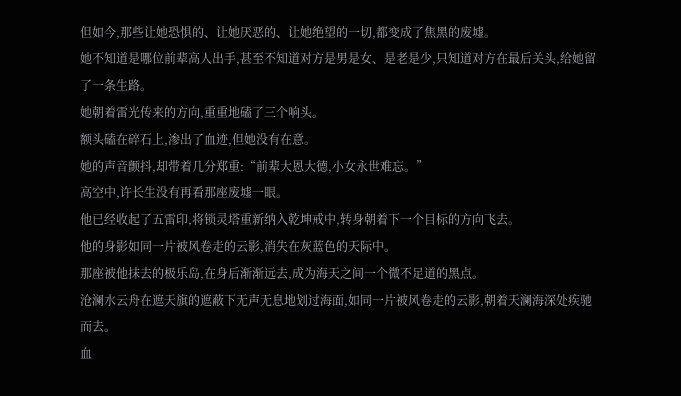但如今,那些让她恐惧的、让她厌恶的、让她绝望的一切,都变成了焦黑的废墟。
她不知道是哪位前辈高人出手,甚至不知道对方是男是女、是老是少,只知道对方在最后关头,给她留了一条生路。
她朝着雷光传来的方向,重重地磕了三个响头。
额头磕在碎石上,渗出了血迹,但她没有在意。
她的声音颤抖,却带着几分郑重:“前辈大恩大德,小女永世难忘。”
高空中,许长生没有再看那座废墟一眼。
他已经收起了五雷印,将锁灵塔重新纳入乾坤戒中,转身朝着下一个目标的方向飞去。
他的身影如同一片被风卷走的云影,消失在灰蓝色的天际中。
那座被他抹去的极乐岛,在身后渐渐远去,成为海天之间一个微不足道的黑点。
沧澜水云舟在遮天旗的遮蔽下无声无息地划过海面,如同一片被风卷走的云影,朝着天澜海深处疾驰而去。
血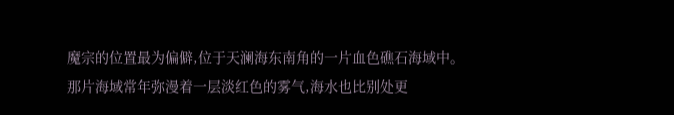魔宗的位置最为偏僻,位于天澜海东南角的一片血色礁石海域中。
那片海域常年弥漫着一层淡红色的雾气,海水也比别处更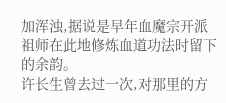加浑浊,据说是早年血魔宗开派祖师在此地修炼血道功法时留下的余韵。
许长生曾去过一次,对那里的方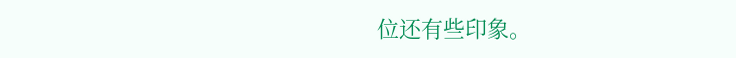位还有些印象。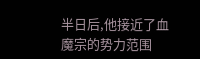半日后,他接近了血魔宗的势力范围